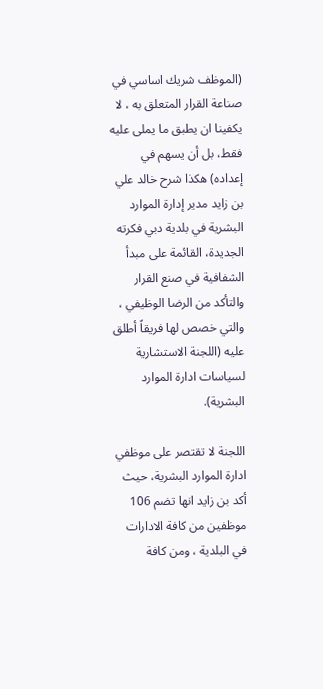(الموظف شريك اساسي في صناعة القرار المتعلق به ، لا يكفينا ان يطبق ما يملى عليه فقط، بل أن يسهم في إعداده) هكذا شرح خالد علي بن زايد مدير إدارة الموارد البشرية في بلدية دبي فكرته الجديدة، القائمة على مبدأ الشفافية في صنع القرار والتأكد من الرضا الوظيفي ، والتي خصص لها فريقاً أطلق عليه (اللجنة الاستشارية لسياسات ادارة الموارد البشرية).

اللجنة لا تقتصر على موظفي ادارة الموارد البشرية، حيث أكد بن زايد انها تضم 106 موظفين من كافة الادارات في البلدية ، ومن كافة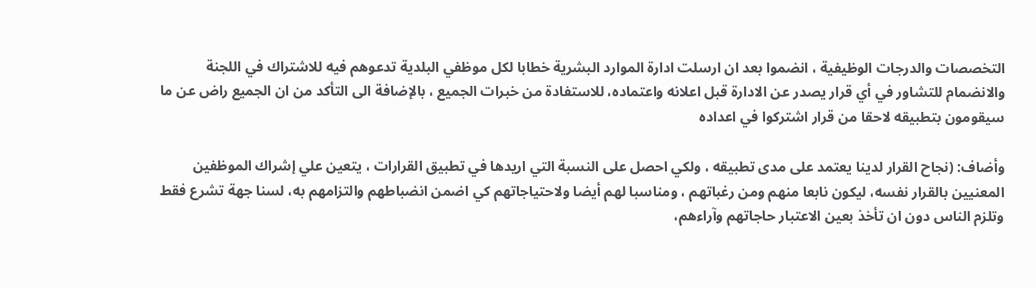التخصصات والدرجات الوظيفية ، انضموا بعد ان ارسلت ادارة الموارد البشرية خطابا لكل موظفي البلدية تدعوهم فيه للاشتراك في اللجنة والانضمام للتشاور في أي قرار يصدر عن الادارة قبل اعلانه واعتماده، للاستفادة من خبرات الجميع ، بالإضافة الى التأكد من ان الجميع راض عن ما سيقومون بتطبيقه لاحقا من قرار اشتركوا في اعداده

وأضاف: (نجاح القرار لدينا يعتمد على مدى تطبيقه ، ولكي احصل على النسبة التي اريدها في تطبيق القرارات ، يتعين علي إشراك الموظفين المعنيين بالقرار نفسه، ليكون نابعا منهم ومن رغباتهم ، ومناسبا لهم أيضا ولاحتياجاتهم كي اضمن انضباطهم والتزامهم به، لسنا جهة تشرع فقط وتلزم الناس دون ان تأخذ بعين الاعتبار حاجاتهم وآراءهم،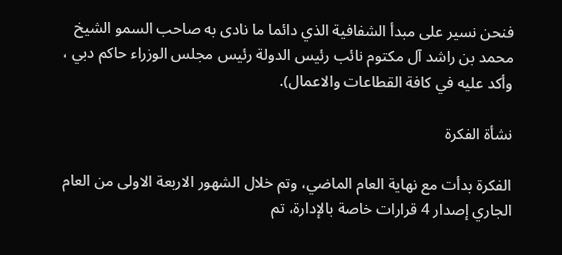فنحن نسير على مبدأ الشفافية الذي دائما ما نادى به صاحب السمو الشيخ محمد بن راشد آل مكتوم نائب رئيس الدولة رئيس مجلس الوزراء حاكم دبي ، وأكد عليه في كافة القطاعات والاعمال).

نشأة الفكرة

الفكرة بدأت مع نهاية العام الماضي، وتم خلال الشهور الاربعة الاولى من العام الجاري إصدار 4 قرارات خاصة بالإدارة، تم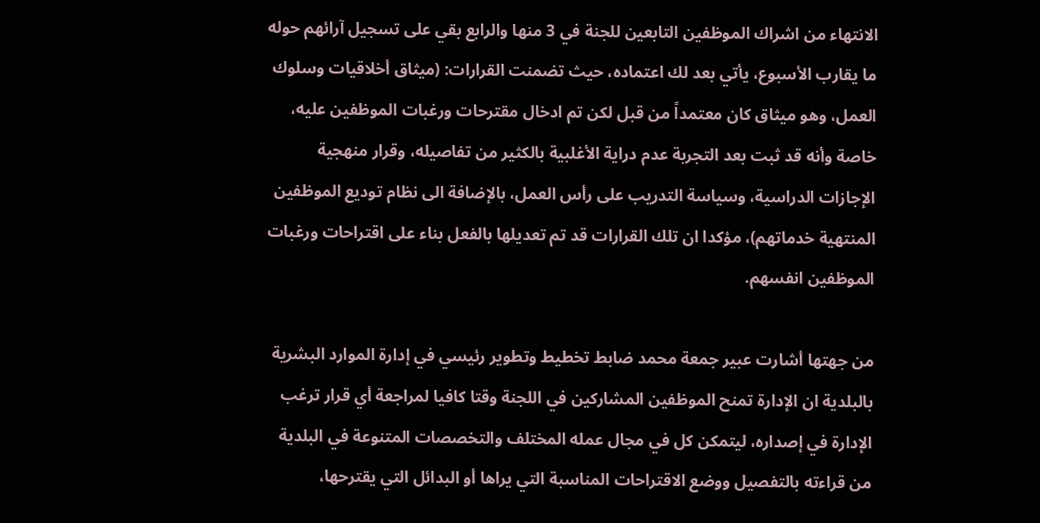الانتهاء من اشراك الموظفين التابعين للجنة في 3 منها والرابع بقي على تسجيل آرائهم حوله ما يقارب الأسبوع، يأتي بعد لك اعتماده، حيث تضمنت القرارات: (ميثاق أخلاقيات وسلوك العمل، وهو ميثاق كان معتمداً من قبل لكن تم ادخال مقترحات ورغبات الموظفين عليه، خاصة وأنه قد ثبت بعد التجربة عدم دراية الأغلبية بالكثير من تفاصيله، وقرار منهجية الإجازات الدراسية، وسياسة التدريب على رأس العمل، بالإضافة الى نظام توديع الموظفين المنتهية خدماتهم)، مؤكدا ان تلك القرارات قد تم تعديلها بالفعل بناء على اقتراحات ورغبات الموظفين انفسهم.

من جهتها أشارت عبير جمعة محمد ضابط تخطيط وتطوير رئيسي في إدارة الموارد البشرية بالبلدية ان الإدارة تمنح الموظفين المشاركين في اللجنة وقتا كافيا لمراجعة أي قرار ترغب الإدارة في إصداره، ليتمكن كل في مجال عمله المختلف والتخصصات المتنوعة في البلدية من قراءته بالتفصيل ووضع الاقتراحات المناسبة التي يراها أو البدائل التي يقترحها،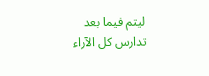ليتم فيما بعد تدارس كل الآراء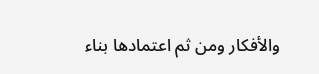والأفكار ومن ثم اعتمادها بناء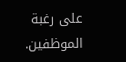على رغبة الموظفين.